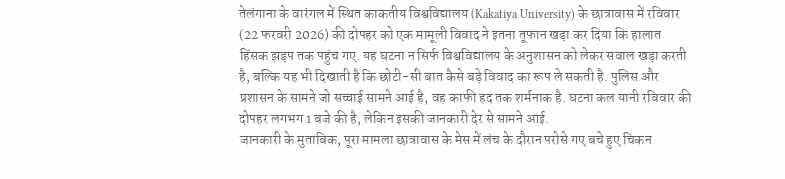तेलंगाना के वारंगल में स्थित काकतीय विश्वविद्यालय (Kakatiya University) के छात्रावास में रविवार (22 फरवरी 2026) की दोपहर को एक मामूली विवाद ने इतना तूफान खड़ा कर दिया कि हालात हिंसक झड़प तक पहुंच गए. यह घटना न सिर्फ विश्वविद्यालय के अनुशासन को लेकर सवाल खड़ा करती है, बल्कि यह भी दिखाती है कि छोटी-सी बात कैसे बड़े विवाद का रूप ले सकती है. पुलिस और प्रशासन के सामने जो सच्चाई सामने आई है, वह काफी हद तक शर्मनाक है. घटना कल यानी रविवार की दोपहर लगभग 1 बजे की है, लेकिन इसकी जानकारी देर से सामने आई.
जानकारी के मुताबिक, पूरा मामला छात्रावास के मेस में लंच के दौरान परोसे गए बचे हुए चिकन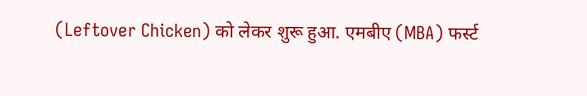(Leftover Chicken) को लेकर शुरू हुआ. एमबीए (MBA) फर्स्ट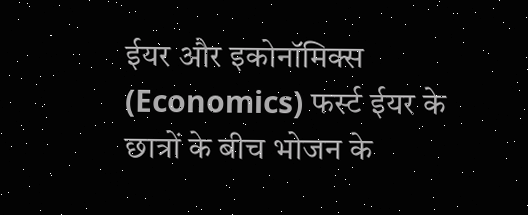ईयर और इकोनॉमिक्स (Economics) फर्स्ट ईयर के छात्रों के बीच भोजन के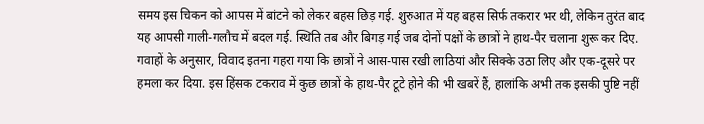समय इस चिकन को आपस में बांटने को लेकर बहस छिड़ गई. शुरुआत में यह बहस सिर्फ तकरार भर थी, लेकिन तुरंत बाद यह आपसी गाली-गलौच में बदल गई. स्थिति तब और बिगड़ गई जब दोनों पक्षों के छात्रों ने हाथ-पैर चलाना शुरू कर दिए. गवाहों के अनुसार, विवाद इतना गहरा गया कि छात्रों ने आस-पास रखी लाठियां और सिक्के उठा लिए और एक-दूसरे पर हमला कर दिया. इस हिंसक टकराव में कुछ छात्रों के हाथ-पैर टूटे होने की भी खबरें हैं, हालांकि अभी तक इसकी पुष्टि नहीं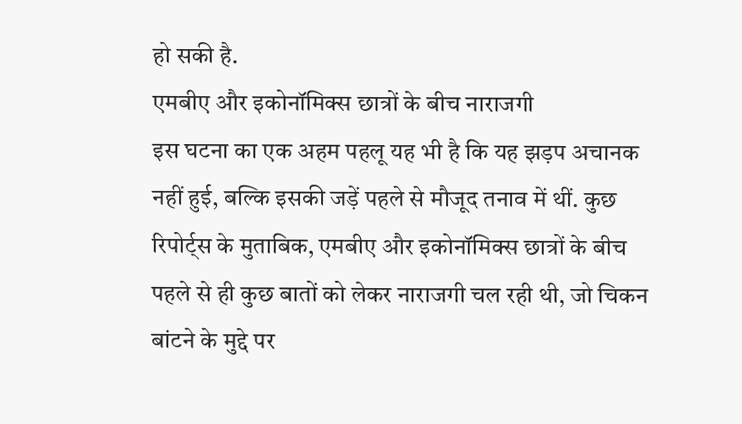हो सकी है.
एमबीए और इकोनॉमिक्स छात्रों के बीच नाराजगी
इस घटना का एक अहम पहलू यह भी है कि यह झड़प अचानक नहीं हुई, बल्कि इसकी जड़ें पहले से मौजूद तनाव में थीं. कुछ रिपोर्ट्स के मुताबिक, एमबीए और इकोनॉमिक्स छात्रों के बीच पहले से ही कुछ बातों को लेकर नाराजगी चल रही थी, जो चिकन बांटने के मुद्दे पर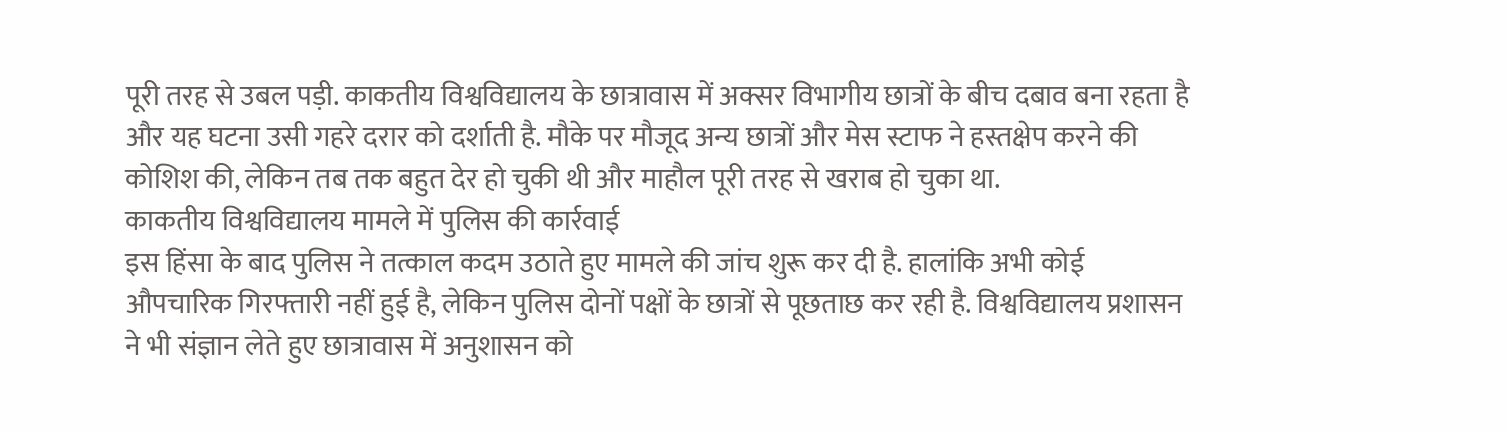पूरी तरह से उबल पड़ी. काकतीय विश्वविद्यालय के छात्रावास में अक्सर विभागीय छात्रों के बीच दबाव बना रहता है और यह घटना उसी गहरे दरार को दर्शाती है. मौके पर मौजूद अन्य छात्रों और मेस स्टाफ ने हस्तक्षेप करने की कोशिश की, लेकिन तब तक बहुत देर हो चुकी थी और माहौल पूरी तरह से खराब हो चुका था.
काकतीय विश्वविद्यालय मामले में पुलिस की कार्रवाई
इस हिंसा के बाद पुलिस ने तत्काल कदम उठाते हुए मामले की जांच शुरू कर दी है. हालांकि अभी कोई औपचारिक गिरफ्तारी नहीं हुई है, लेकिन पुलिस दोनों पक्षों के छात्रों से पूछताछ कर रही है. विश्वविद्यालय प्रशासन ने भी संज्ञान लेते हुए छात्रावास में अनुशासन को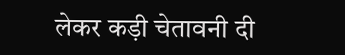लेकर कड़ी चेतावनी दी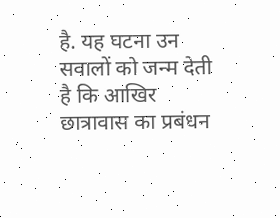है. यह घटना उन सवालों को जन्म देती है कि आखिर छात्रावास का प्रबंधन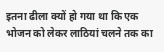इतना ढीला क्यों हो गया था कि एक भोजन को लेकर लाठियां चलने तक का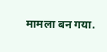मामला बन गया.